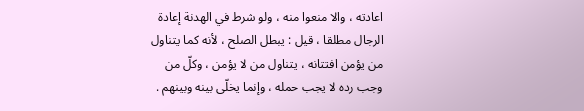اعادته ، والا منعوا منه ، ولو شرط في الهدنة إعادة الرجال مطلقا ، قيل : يبطل الصلح ، لأنه كما يتناول من يؤمن افتتانه ، يتناول من لا يؤمن ، وكلّ من وجب رده لا يجب حمله ، وإنما يخلّى بينه وبينهم .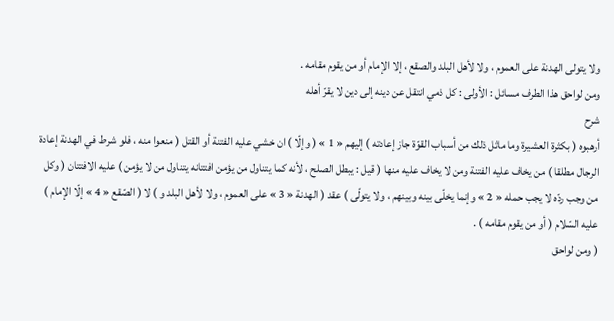ولا يتولى الهدنة على العموم ، ولا لأهل البلد والصقع ، إلا الإمام أو من يقوم مقامه .
ومن لواحق هذا الطرف مسائل : الأولى : كل ذمي انتقل عن دينه إلى دين لا يقرّ أهله
شرح
أرهبوه ( بكثرة العشيرة وما ماثل ذلك من أسباب القوّة جاز إعادته ) إليهم « 1 » ( وإلّا ) ان خشي عليه الفتنة أو القتل ( منعوا منه ، فلو شرط في الهدنة إعادة الرجال مطلقا ) من يخاف عليه الفتنة ومن لا يخاف عليه منها ( قيل : يبطل الصلح ، لأنه كما يتناول من يؤمن افتتانه يتناول من لا يؤمن ) عليه الافتتان ( وكل من وجب ردّه لا يجب حمله « 2 » وإنما يخلّى بينه وبينهم ، ولا يتولّى ) عقد ( الهدنة « 3 » على العموم ، ولا لأهل البلد و ) لا ( الصّقع « 4 » إلّا الإمام ) عليه السّلام ( أو من يقوم مقامه ) .
( ومن لواحق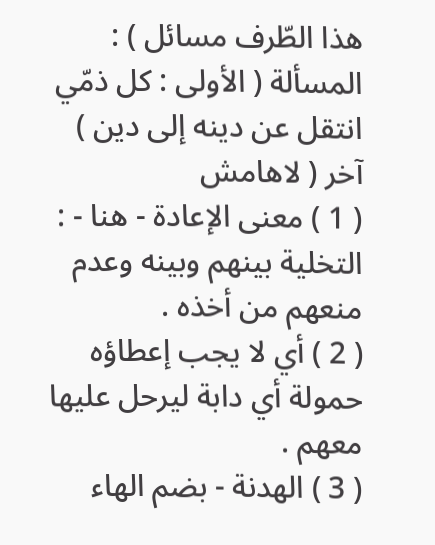هذا الطّرف مسائل ) :
المسألة ( الأولى : كل ذمّي انتقل عن دينه إلى دين ) آخر ( لاهامش
( 1 ) معنى الإعادة - هنا - : التخلية بينهم وبينه وعدم منعهم من أخذه .
( 2 ) أي لا يجب إعطاؤه حمولة أي دابة ليرحل عليها معهم .
( 3 ) الهدنة - بضم الهاء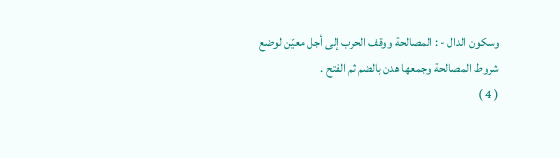وسكون الدال - : المصالحة ووقف الحرب إلى أجل معيّن لوضع شروط المصالحة وجمعها هدن بالضم ثم الفتح .
( 4 )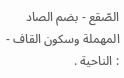الصّقع - بضم الصاد المهملة وسكون القاف - : الناحية .